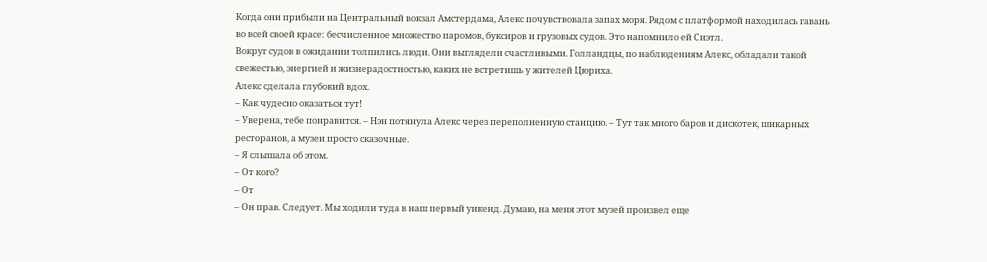Когда они прибыли на Центральный вокзал Амстердама, Алекс почувствовала запах моря. Рядом с платформой находилась гавань во всей своей красе: бесчисленное множество паромов, буксиров и грузовых судов. Это напомнило ей Сиэтл.
Вокруг судов в ожидании толпились люди. Они выглядели счастливыми. Голландцы, по наблюдениям Алекс, обладали такой свежестью, энергией и жизнерадостностью, каких не встретишь у жителей Цюриха.
Алекс сделала глубокий вдох.
– Как чудесно оказаться тут!
– Уверена, тебе понравится. – Нэн потянула Алекс через переполненную станцию. – Тут так много баров и дискотек, шикарных ресторанов, а музеи просто сказочные.
– Я слышала об этом.
– От кого?
– От
– Он прав. Следует. Мы ходили туда в наш первый уикенд. Думаю, на меня этот музей произвел еще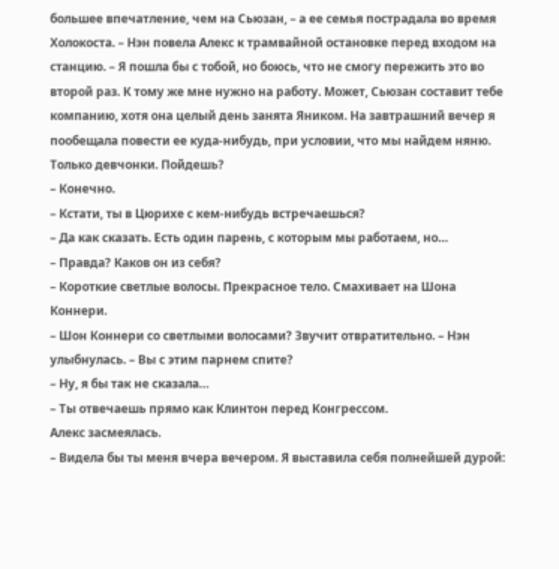большее впечатление, чем на Сьюзан, – а ее семья пострадала во время Холокоста. – Нэн повела Алекс к трамвайной остановке перед входом на станцию. – Я пошла бы с тобой, но боюсь, что не смогу пережить это во второй раз. К тому же мне нужно на работу. Может, Сьюзан составит тебе компанию, хотя она целый день занята Яником. На завтрашний вечер я пообещала повести ее куда-нибудь, при условии, что мы найдем няню. Только девчонки. Пойдешь?
– Конечно.
– Кстати, ты в Цюрихе с кем-нибудь встречаешься?
– Да как сказать. Есть один парень, с которым мы работаем, но…
– Правда? Каков он из себя?
– Короткие светлые волосы. Прекрасное тело. Смахивает на Шона Коннери.
– Шон Коннери со светлыми волосами? Звучит отвратительно. – Нэн улыбнулась. – Вы с этим парнем спите?
– Ну, я бы так не сказала…
– Ты отвечаешь прямо как Клинтон перед Конгрессом.
Алекс засмеялась.
– Видела бы ты меня вчера вечером. Я выставила себя полнейшей дурой: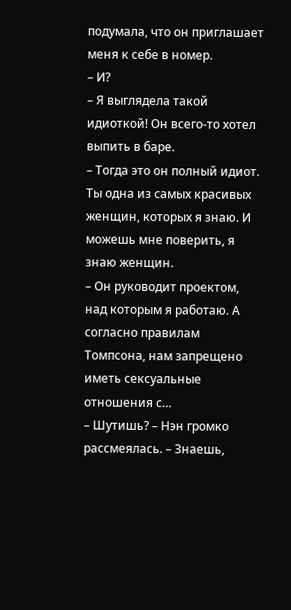подумала, что он приглашает меня к себе в номер.
– И?
– Я выглядела такой идиоткой! Он всего-то хотел выпить в баре.
– Тогда это он полный идиот. Ты одна из самых красивых женщин, которых я знаю. И можешь мне поверить, я знаю женщин.
– Он руководит проектом, над которым я работаю. А согласно правилам Томпсона, нам запрещено иметь сексуальные отношения с…
– Шутишь? – Нэн громко рассмеялась. – Знаешь,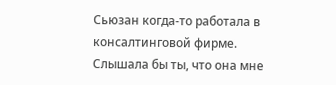Сьюзан когда-то работала в консалтинговой фирме. Слышала бы ты, что она мне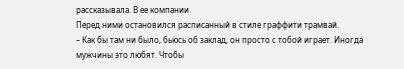рассказывала. В ее компании
Перед ними остановился расписанный в стиле граффити трамвай.
– Как бы там ни было, бьюсь об заклад, он просто с тобой играет. Иногда мужчины это любят. Чтобы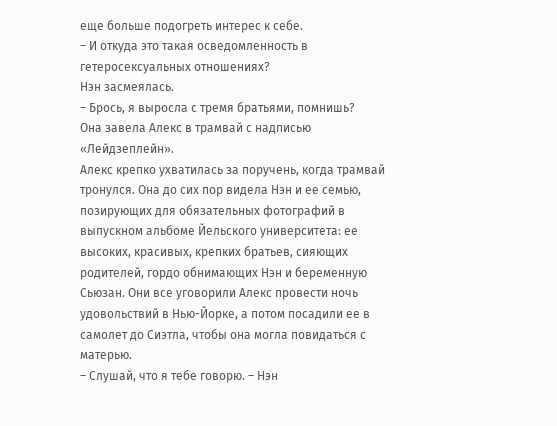еще больше подогреть интерес к себе.
– И откуда это такая осведомленность в гетеросексуальных отношениях?
Нэн засмеялась.
– Брось, я выросла с тремя братьями, помнишь?
Она завела Алекс в трамвай с надписью «Лейдзеплейн».
Алекс крепко ухватилась за поручень, когда трамвай тронулся. Она до сих пор видела Нэн и ее семью, позирующих для обязательных фотографий в выпускном альбоме Йельского университета: ее высоких, красивых, крепких братьев, сияющих родителей, гордо обнимающих Нэн и беременную Сьюзан. Они все уговорили Алекс провести ночь удовольствий в Нью-Йорке, а потом посадили ее в самолет до Сиэтла, чтобы она могла повидаться с матерью.
– Слушай, что я тебе говорю. – Нэн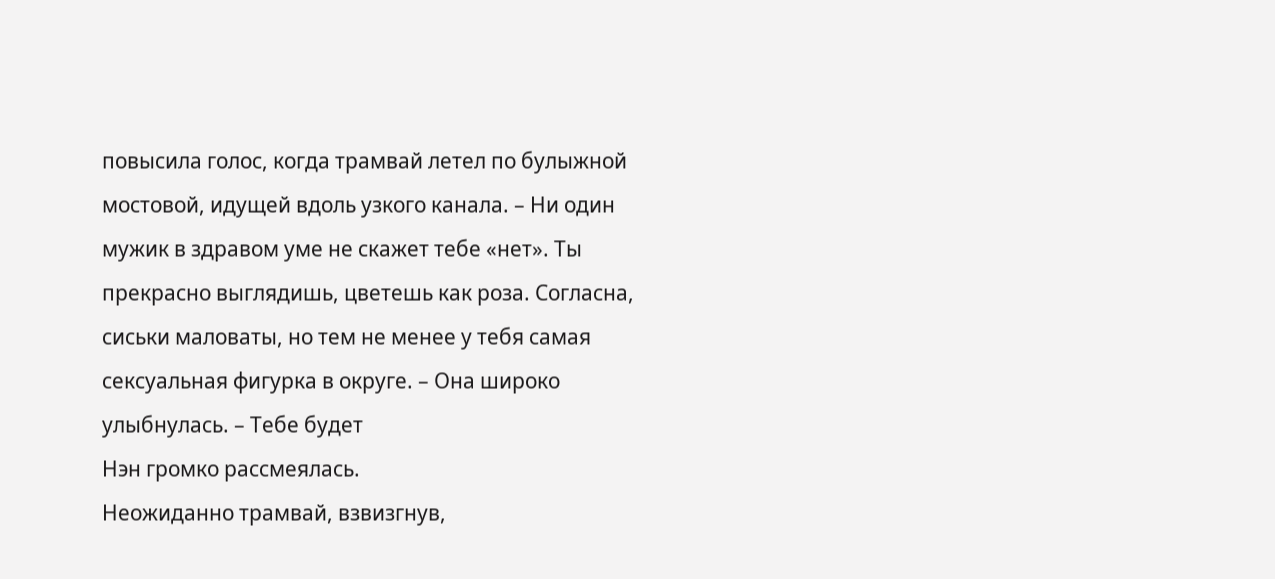повысила голос, когда трамвай летел по булыжной мостовой, идущей вдоль узкого канала. – Ни один мужик в здравом уме не скажет тебе «нет». Ты прекрасно выглядишь, цветешь как роза. Согласна, сиськи маловаты, но тем не менее у тебя самая сексуальная фигурка в округе. – Она широко улыбнулась. – Тебе будет
Нэн громко рассмеялась.
Неожиданно трамвай, взвизгнув,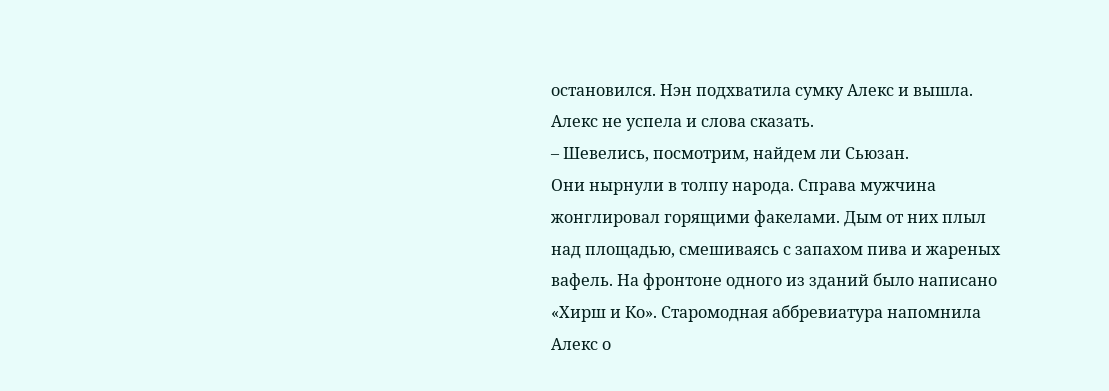остановился. Нэн подхватила сумку Алекс и вышла. Алекс не успела и слова сказать.
– Шевелись, посмотрим, найдем ли Сьюзан.
Они нырнули в толпу народа. Справа мужчина жонглировал горящими факелами. Дым от них плыл над площадью, смешиваясь с запахом пива и жареных вафель. На фронтоне одного из зданий было написано «Хирш и Ко». Старомодная аббревиатура напомнила Алекс о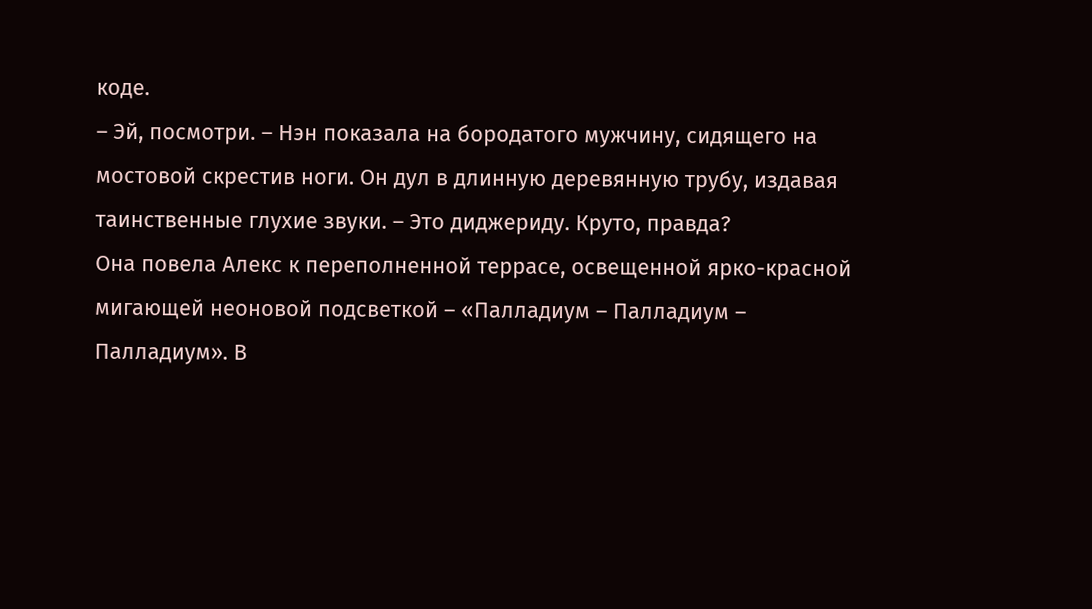коде.
– Эй, посмотри. – Нэн показала на бородатого мужчину, сидящего на мостовой скрестив ноги. Он дул в длинную деревянную трубу, издавая таинственные глухие звуки. – Это диджериду. Круто, правда?
Она повела Алекс к переполненной террасе, освещенной ярко-красной мигающей неоновой подсветкой – «Палладиум – Палладиум – Палладиум». В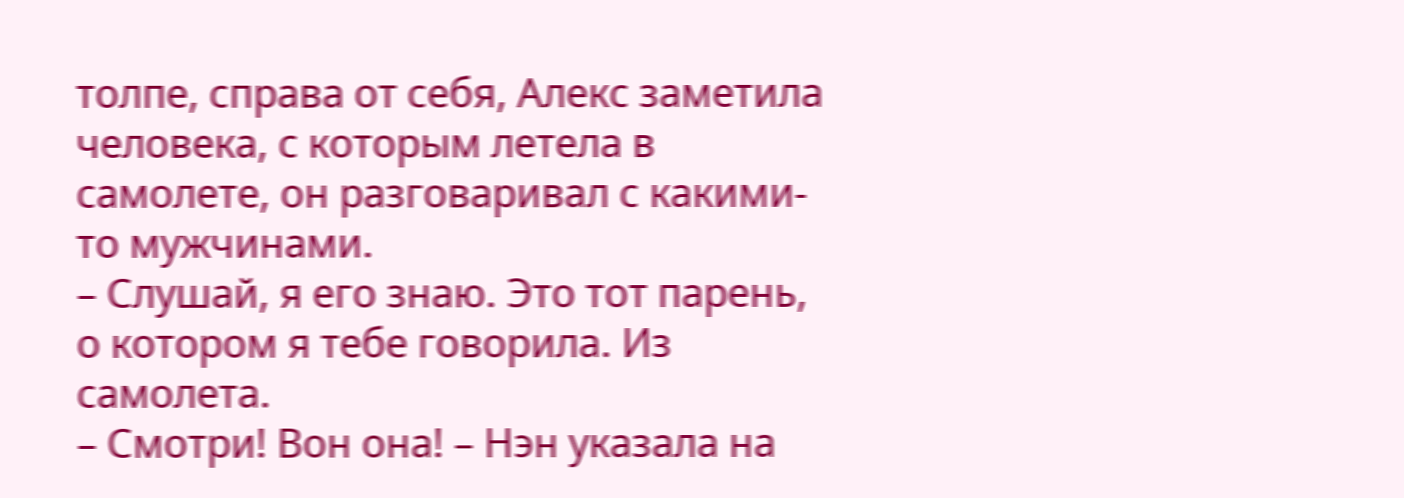толпе, справа от себя, Алекс заметила человека, с которым летела в самолете, он разговаривал с какими-то мужчинами.
– Слушай, я его знаю. Это тот парень, о котором я тебе говорила. Из самолета.
– Смотри! Вон она! – Нэн указала на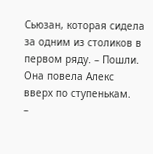Сьюзан, которая сидела за одним из столиков в первом ряду. – Пошли.
Она повела Алекс вверх по ступенькам.
–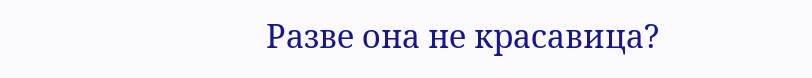Разве она не красавица?